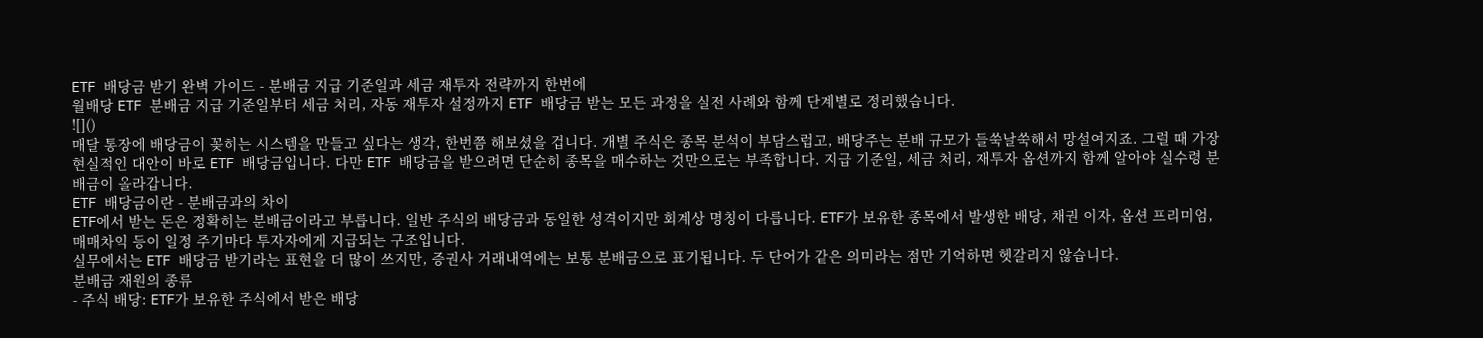ETF 배당금 받기 완벽 가이드 - 분배금 지급 기준일과 세금 재투자 전략까지 한번에
월배당 ETF 분배금 지급 기준일부터 세금 처리, 자동 재투자 설정까지 ETF 배당금 받는 모든 과정을 실전 사례와 함께 단계별로 정리했습니다.
![]()
매달 통장에 배당금이 꽂히는 시스템을 만들고 싶다는 생각, 한번쯤 해보셨을 겁니다. 개별 주식은 종목 분석이 부담스럽고, 배당주는 분배 규모가 들쑥날쑥해서 망설여지죠. 그럴 때 가장 현실적인 대안이 바로 ETF 배당금입니다. 다만 ETF 배당금을 받으려면 단순히 종목을 매수하는 것만으로는 부족합니다. 지급 기준일, 세금 처리, 재투자 옵션까지 함께 알아야 실수령 분배금이 올라갑니다.
ETF 배당금이란 - 분배금과의 차이
ETF에서 받는 돈은 정확히는 분배금이라고 부릅니다. 일반 주식의 배당금과 동일한 성격이지만 회계상 명칭이 다릅니다. ETF가 보유한 종목에서 발생한 배당, 채권 이자, 옵션 프리미엄, 매매차익 등이 일정 주기마다 투자자에게 지급되는 구조입니다.
실무에서는 ETF 배당금 받기라는 표현을 더 많이 쓰지만, 증권사 거래내역에는 보통 분배금으로 표기됩니다. 두 단어가 같은 의미라는 점만 기억하면 헷갈리지 않습니다.
분배금 재원의 종류
- 주식 배당: ETF가 보유한 주식에서 받은 배당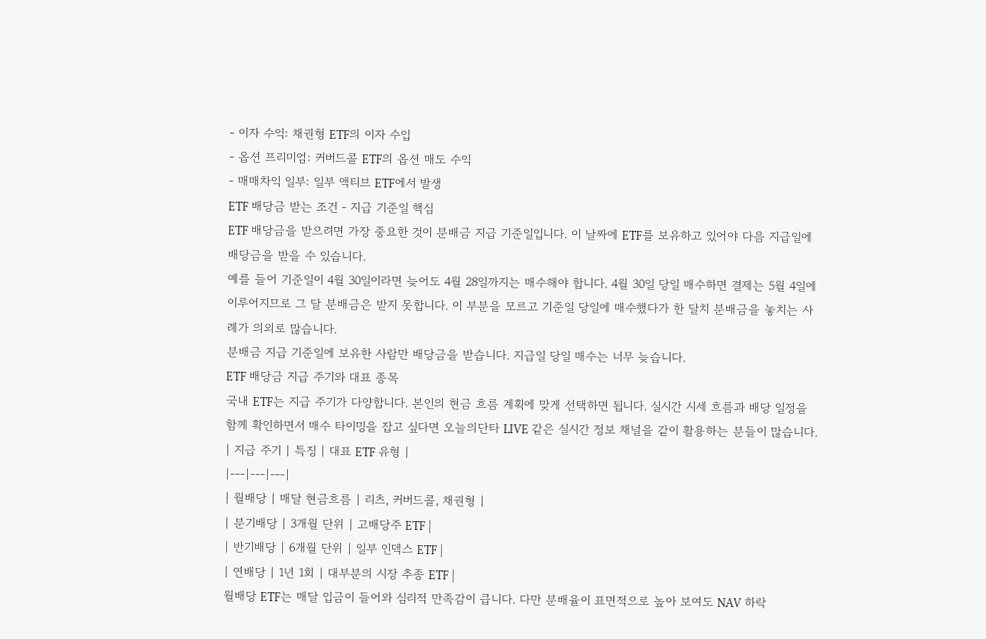- 이자 수익: 채권형 ETF의 이자 수입
- 옵션 프리미엄: 커버드콜 ETF의 옵션 매도 수익
- 매매차익 일부: 일부 액티브 ETF에서 발생
ETF 배당금 받는 조건 - 지급 기준일 핵심
ETF 배당금을 받으려면 가장 중요한 것이 분배금 지급 기준일입니다. 이 날짜에 ETF를 보유하고 있어야 다음 지급일에 배당금을 받을 수 있습니다.
예를 들어 기준일이 4월 30일이라면 늦어도 4월 28일까지는 매수해야 합니다. 4월 30일 당일 매수하면 결제는 5월 4일에 이루어지므로 그 달 분배금은 받지 못합니다. 이 부분을 모르고 기준일 당일에 매수했다가 한 달치 분배금을 놓치는 사례가 의외로 많습니다.
분배금 지급 기준일에 보유한 사람만 배당금을 받습니다. 지급일 당일 매수는 너무 늦습니다.
ETF 배당금 지급 주기와 대표 종목
국내 ETF는 지급 주기가 다양합니다. 본인의 현금 흐름 계획에 맞게 선택하면 됩니다. 실시간 시세 흐름과 배당 일정을 함께 확인하면서 매수 타이밍을 잡고 싶다면 오늘의단타 LIVE 같은 실시간 정보 채널을 같이 활용하는 분들이 많습니다.
| 지급 주기 | 특징 | 대표 ETF 유형 |
|---|---|---|
| 월배당 | 매달 현금흐름 | 리츠, 커버드콜, 채권형 |
| 분기배당 | 3개월 단위 | 고배당주 ETF |
| 반기배당 | 6개월 단위 | 일부 인덱스 ETF |
| 연배당 | 1년 1회 | 대부분의 시장 추종 ETF |
월배당 ETF는 매달 입금이 들어와 심리적 만족감이 큽니다. 다만 분배율이 표면적으로 높아 보여도 NAV 하락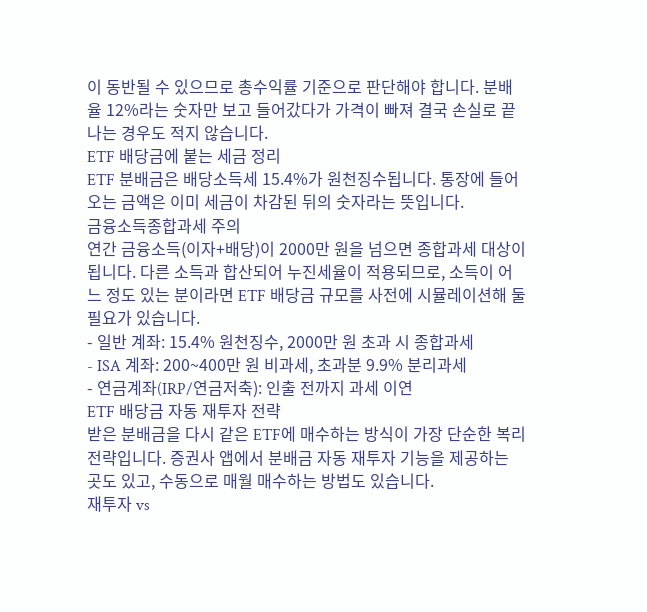이 동반될 수 있으므로 총수익률 기준으로 판단해야 합니다. 분배율 12%라는 숫자만 보고 들어갔다가 가격이 빠져 결국 손실로 끝나는 경우도 적지 않습니다.
ETF 배당금에 붙는 세금 정리
ETF 분배금은 배당소득세 15.4%가 원천징수됩니다. 통장에 들어오는 금액은 이미 세금이 차감된 뒤의 숫자라는 뜻입니다.
금융소득종합과세 주의
연간 금융소득(이자+배당)이 2000만 원을 넘으면 종합과세 대상이 됩니다. 다른 소득과 합산되어 누진세율이 적용되므로, 소득이 어느 정도 있는 분이라면 ETF 배당금 규모를 사전에 시뮬레이션해 둘 필요가 있습니다.
- 일반 계좌: 15.4% 원천징수, 2000만 원 초과 시 종합과세
- ISA 계좌: 200~400만 원 비과세, 초과분 9.9% 분리과세
- 연금계좌(IRP/연금저축): 인출 전까지 과세 이연
ETF 배당금 자동 재투자 전략
받은 분배금을 다시 같은 ETF에 매수하는 방식이 가장 단순한 복리 전략입니다. 증권사 앱에서 분배금 자동 재투자 기능을 제공하는 곳도 있고, 수동으로 매월 매수하는 방법도 있습니다.
재투자 vs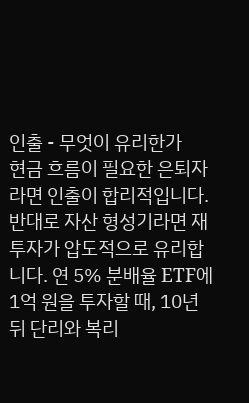인출 - 무엇이 유리한가
현금 흐름이 필요한 은퇴자라면 인출이 합리적입니다. 반대로 자산 형성기라면 재투자가 압도적으로 유리합니다. 연 5% 분배율 ETF에 1억 원을 투자할 때, 10년 뒤 단리와 복리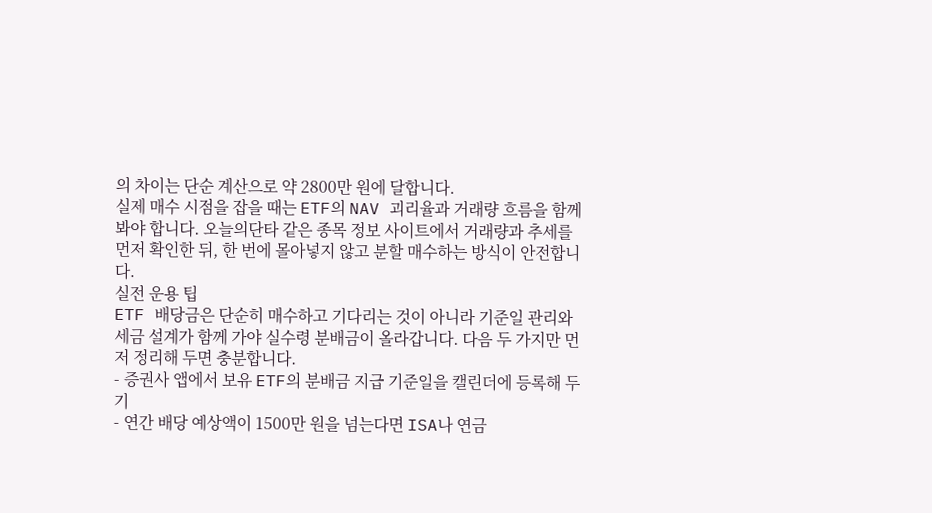의 차이는 단순 계산으로 약 2800만 원에 달합니다.
실제 매수 시점을 잡을 때는 ETF의 NAV 괴리율과 거래량 흐름을 함께 봐야 합니다. 오늘의단타 같은 종목 정보 사이트에서 거래량과 추세를 먼저 확인한 뒤, 한 번에 몰아넣지 않고 분할 매수하는 방식이 안전합니다.
실전 운용 팁
ETF 배당금은 단순히 매수하고 기다리는 것이 아니라 기준일 관리와 세금 설계가 함께 가야 실수령 분배금이 올라갑니다. 다음 두 가지만 먼저 정리해 두면 충분합니다.
- 증권사 앱에서 보유 ETF의 분배금 지급 기준일을 캘린더에 등록해 두기
- 연간 배당 예상액이 1500만 원을 넘는다면 ISA나 연금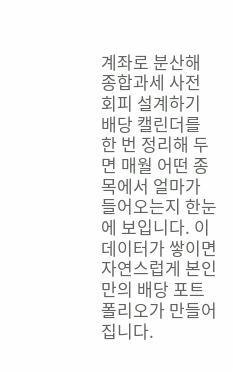계좌로 분산해 종합과세 사전 회피 설계하기
배당 캘린더를 한 번 정리해 두면 매월 어떤 종목에서 얼마가 들어오는지 한눈에 보입니다. 이 데이터가 쌓이면 자연스럽게 본인만의 배당 포트폴리오가 만들어집니다.